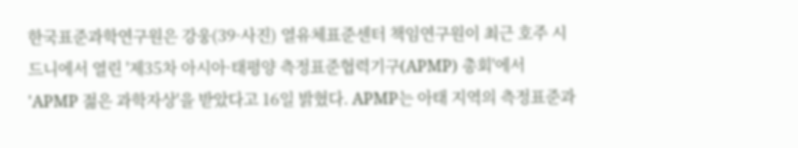한국표준과학연구원은 강웅(39·사진) 열유체표준센터 책임연구원이 최근 호주 시드니에서 열린 '제35차 아시아·태평양 측정표준협력기구(APMP) 총회'에서 'APMP 젊은 과학자상'을 받았다고 16일 밝혔다. APMP는 아태 지역의 측정표준과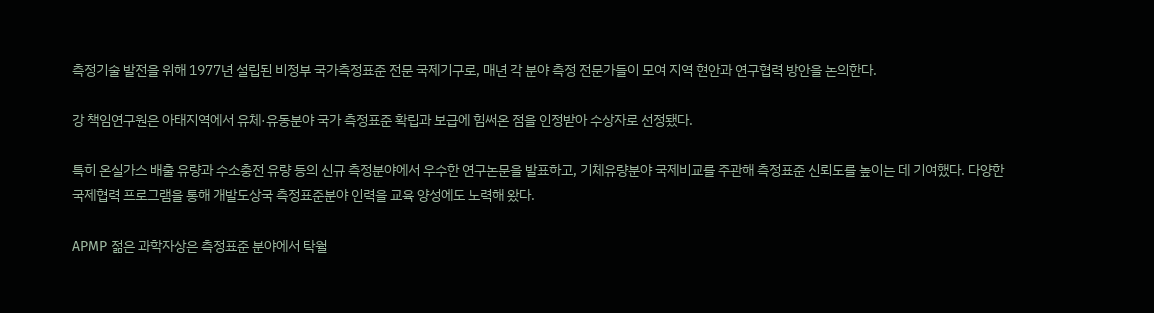측정기술 발전을 위해 1977년 설립된 비정부 국가측정표준 전문 국제기구로, 매년 각 분야 측정 전문가들이 모여 지역 현안과 연구협력 방안을 논의한다.

강 책임연구원은 아태지역에서 유체·유동분야 국가 측정표준 확립과 보급에 힘써온 점을 인정받아 수상자로 선정됐다.

특히 온실가스 배출 유량과 수소충전 유량 등의 신규 측정분야에서 우수한 연구논문을 발표하고, 기체유량분야 국제비교를 주관해 측정표준 신뢰도를 높이는 데 기여했다. 다양한 국제협력 프로그램을 통해 개발도상국 측정표준분야 인력을 교육 양성에도 노력해 왔다.

APMP 젊은 과학자상은 측정표준 분야에서 탁월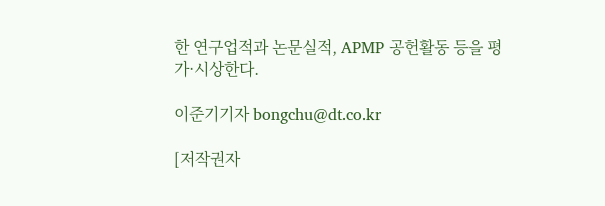한 연구업적과 논문실적, APMP 공헌활동 등을 평가·시상한다.

이준기기자 bongchu@dt.co.kr

[저작권자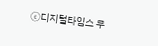ⓒ디지털타임스 무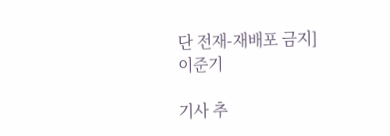단 전재-재배포 금지]
이준기

기사 추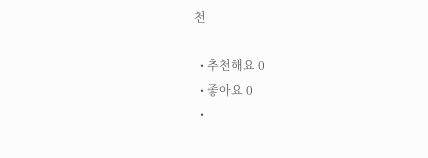천

  • 추천해요 0
  • 좋아요 0
  •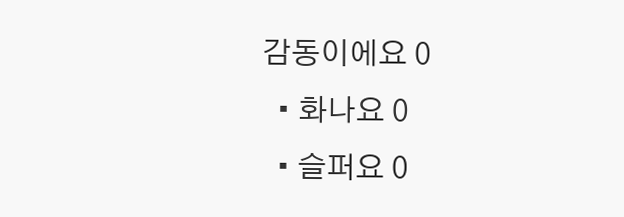감동이에요 0
  • 화나요 0
  • 슬퍼요 0